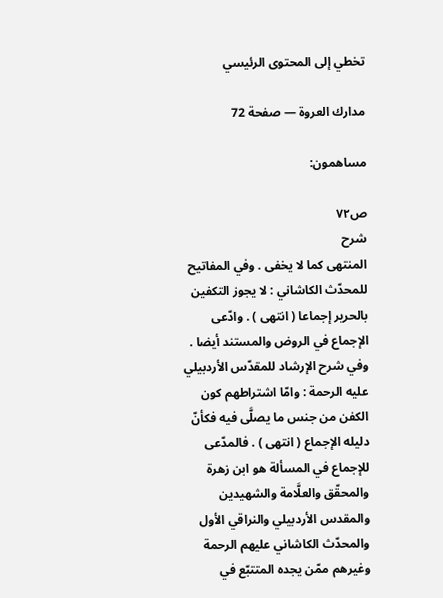تخطي إلى المحتوى الرئيسي

مدارك العروة — صفحة 72

مساهمون:

ص٧٢
شرح
المنتهى كما لا يخفى . وفي المفاتيح للمحدّث الكاشاني : لا يجوز التكفين بالحرير إجماعا ( انتهى ) . وادّعى الإجماع في الروض والمستند أيضا . وفي شرح الإرشاد للمقدّس الأردبيلي عليه الرحمة : وامّا اشتراطهم كون الكفن من جنس ما يصلَّى فيه فكأنّ دليله الإجماع ( انتهى ) . فالمدّعى للإجماع في المسألة هو ابن زهرة والمحقّق والعلَّامة والشهيدين والمقدس الأردبيلي والنراقي الأول والمحدّث الكاشاني عليهم الرحمة وغيرهم ممّن يجده المتتبّع في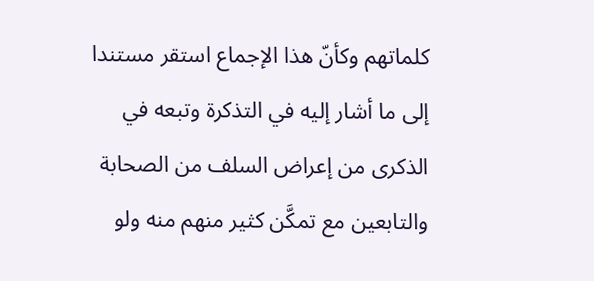كلماتهم وكأنّ هذا الإجماع استقر مستندا إلى ما أشار إليه في التذكرة وتبعه في الذكرى من إعراض السلف من الصحابة والتابعين مع تمكَّن كثير منهم منه ولو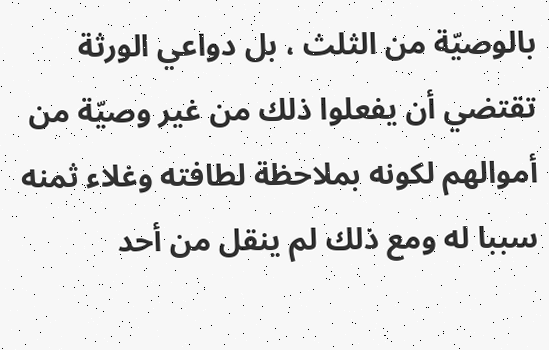بالوصيّة من الثلث ، بل دواعي الورثة تقتضي أن يفعلوا ذلك من غير وصيّة من أموالهم لكونه بملاحظة لطافته وغلاء ثمنه سببا له ومع ذلك لم ينقل من أحد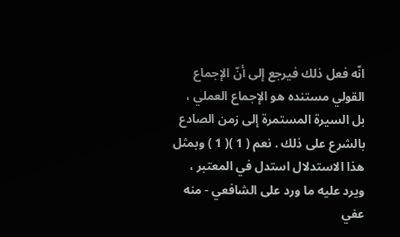انّه فعل ذلك فيرجع إلى أنّ الإجماع القولي مستنده هو الإجماع العملي ، بل السيرة المستمرة إلى زمن الصادع بالشرع على ذلك . نعم ( 1 )( 1 ) وبمثل هذا الاستدلال استدل في المعتبر ، ويرد عليه ما ورد على الشافعي - منه عفي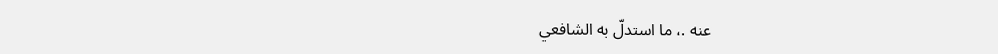عنه .، ما استدلّ به الشافعي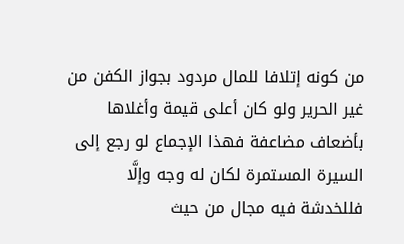من كونه إتلافا للمال مردود بجواز الكفن من غير الحرير ولو كان أعلى قيمة وأغلاها بأضعاف مضاعفة فهذا الإجماع لو رجع إلى السيرة المستمرة لكان له وجه وإلَّا فللخدشة فيه مجال من حيث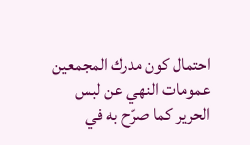احتمال كون مدرك المجمعين عمومات النهي عن لبس الحرير كما صرّح به في